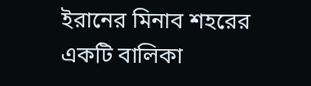ইরানের মিনাব শহরের একটি বালিকা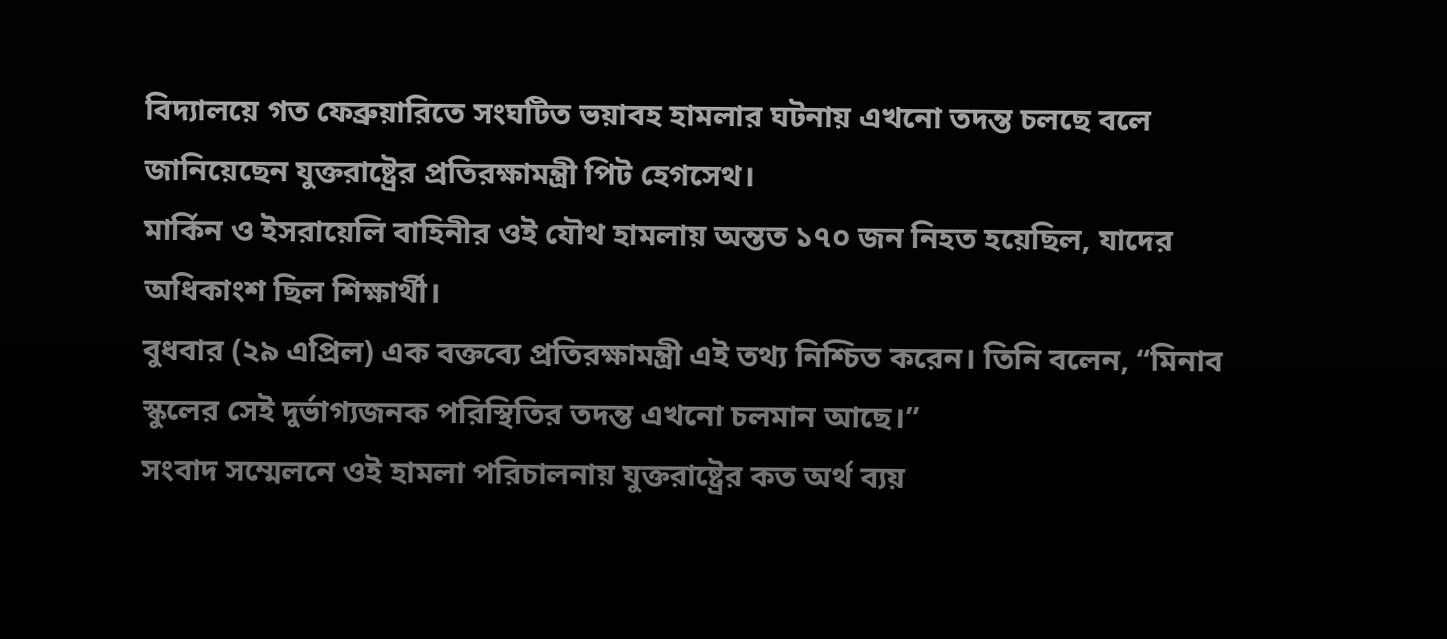বিদ্যালয়ে গত ফেব্রুয়ারিতে সংঘটিত ভয়াবহ হামলার ঘটনায় এখনো তদন্ত চলছে বলে জানিয়েছেন যুক্তরাষ্ট্রের প্রতিরক্ষামন্ত্রী পিট হেগসেথ।
মার্কিন ও ইসরায়েলি বাহিনীর ওই যৌথ হামলায় অন্তত ১৭০ জন নিহত হয়েছিল, যাদের অধিকাংশ ছিল শিক্ষার্থী।
বুধবার (২৯ এপ্রিল) এক বক্তব্যে প্রতিরক্ষামন্ত্রী এই তথ্য নিশ্চিত করেন। তিনি বলেন, “মিনাব স্কুলের সেই দুর্ভাগ্যজনক পরিস্থিতির তদন্ত এখনো চলমান আছে।”
সংবাদ সম্মেলনে ওই হামলা পরিচালনায় যুক্তরাষ্ট্রের কত অর্থ ব্যয়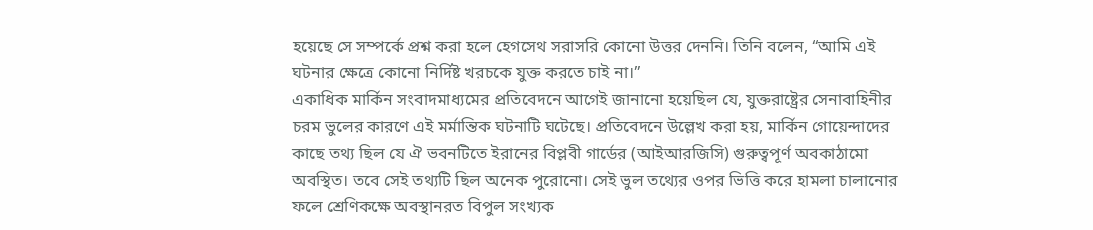হয়েছে সে সম্পর্কে প্রশ্ন করা হলে হেগসেথ সরাসরি কোনো উত্তর দেননি। তিনি বলেন, “আমি এই ঘটনার ক্ষেত্রে কোনো নির্দিষ্ট খরচকে যুক্ত করতে চাই না।”
একাধিক মার্কিন সংবাদমাধ্যমের প্রতিবেদনে আগেই জানানো হয়েছিল যে, যুক্তরাষ্ট্রের সেনাবাহিনীর চরম ভুলের কারণে এই মর্মান্তিক ঘটনাটি ঘটেছে। প্রতিবেদনে উল্লেখ করা হয়, মার্কিন গোয়েন্দাদের কাছে তথ্য ছিল যে ঐ ভবনটিতে ইরানের বিপ্লবী গার্ডের (আইআরজিসি) গুরুত্বপূর্ণ অবকাঠামো অবস্থিত। তবে সেই তথ্যটি ছিল অনেক পুরোনো। সেই ভুল তথ্যের ওপর ভিত্তি করে হামলা চালানোর ফলে শ্রেণিকক্ষে অবস্থানরত বিপুল সংখ্যক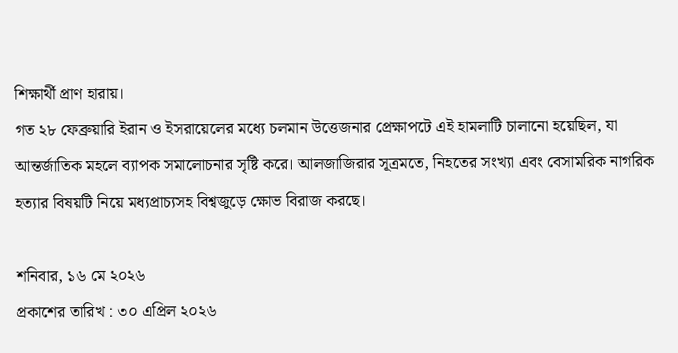শিক্ষার্থী প্রাণ হারায়।
গত ২৮ ফেব্রুয়ারি ইরান ও ইসরায়েলের মধ্যে চলমান উত্তেজনার প্রেক্ষাপটে এই হামলাটি চালানো হয়েছিল, যা আন্তর্জাতিক মহলে ব্যাপক সমালোচনার সৃষ্টি করে। আলজাজিরার সূত্রমতে, নিহতের সংখ্যা এবং বেসামরিক নাগরিক হত্যার বিষয়টি নিয়ে মধ্যপ্রাচ্যসহ বিশ্বজুড়ে ক্ষোভ বিরাজ করছে।

শনিবার, ১৬ মে ২০২৬
প্রকাশের তারিখ : ৩০ এপ্রিল ২০২৬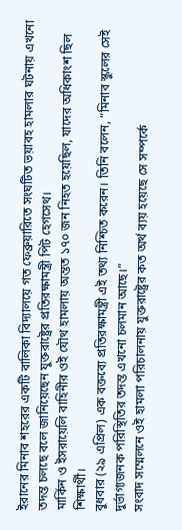ইরানের মিনাব শহরের একটি বালিকা বিদ্যালয়ে গত ফেব্রুয়ারিতে সংঘটিত ভয়াবহ হামলার ঘটনায় এখনো তদন্ত চলছে বলে জানিয়েছেন যুক্তরাষ্ট্রের প্রতিরক্ষামন্ত্রী পিট হেগসেথ।
মার্কিন ও ইসরায়েলি বাহিনীর ওই যৌথ হামলায় অন্তত ১৭০ জন নিহত হয়েছিল, যাদের অধিকাংশ ছিল শিক্ষার্থী।
বুধবার (২৯ এপ্রিল) এক বক্তব্যে প্রতিরক্ষামন্ত্রী এই তথ্য নিশ্চিত করেন। তিনি বলেন, “মিনাব স্কুলের সেই দুর্ভাগ্যজনক পরিস্থিতির তদন্ত এখনো চলমান আছে।”
সংবাদ সম্মেলনে ওই হামলা পরিচালনায় যুক্তরাষ্ট্রের কত অর্থ ব্যয় হয়েছে সে সম্পর্কে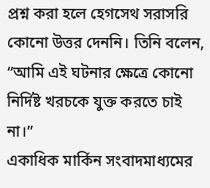প্রশ্ন করা হলে হেগসেথ সরাসরি কোনো উত্তর দেননি। তিনি বলেন, “আমি এই ঘটনার ক্ষেত্রে কোনো নির্দিষ্ট খরচকে যুক্ত করতে চাই না।”
একাধিক মার্কিন সংবাদমাধ্যমের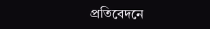প্রতিবেদনে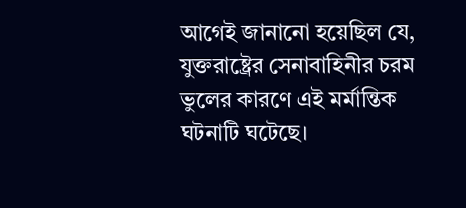আগেই জানানো হয়েছিল যে, যুক্তরাষ্ট্রের সেনাবাহিনীর চরম ভুলের কারণে এই মর্মান্তিক ঘটনাটি ঘটেছে।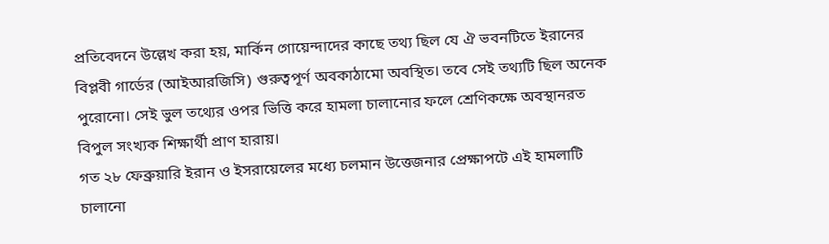প্রতিবেদনে উল্লেখ করা হয়, মার্কিন গোয়েন্দাদের কাছে তথ্য ছিল যে ঐ ভবনটিতে ইরানের বিপ্লবী গার্ডের (আইআরজিসি) গুরুত্বপূর্ণ অবকাঠামো অবস্থিত। তবে সেই তথ্যটি ছিল অনেক পুরোনো। সেই ভুল তথ্যের ওপর ভিত্তি করে হামলা চালানোর ফলে শ্রেণিকক্ষে অবস্থানরত বিপুল সংখ্যক শিক্ষার্থী প্রাণ হারায়।
গত ২৮ ফেব্রুয়ারি ইরান ও ইসরায়েলের মধ্যে চলমান উত্তেজনার প্রেক্ষাপটে এই হামলাটি চালানো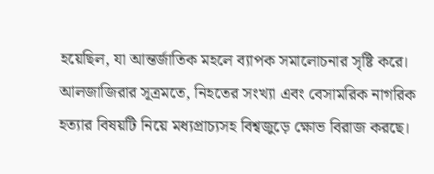হয়েছিল, যা আন্তর্জাতিক মহলে ব্যাপক সমালোচনার সৃষ্টি করে। আলজাজিরার সূত্রমতে, নিহতের সংখ্যা এবং বেসামরিক নাগরিক হত্যার বিষয়টি নিয়ে মধ্যপ্রাচ্যসহ বিশ্বজুড়ে ক্ষোভ বিরাজ করছে।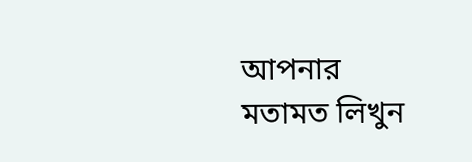আপনার মতামত লিখুন